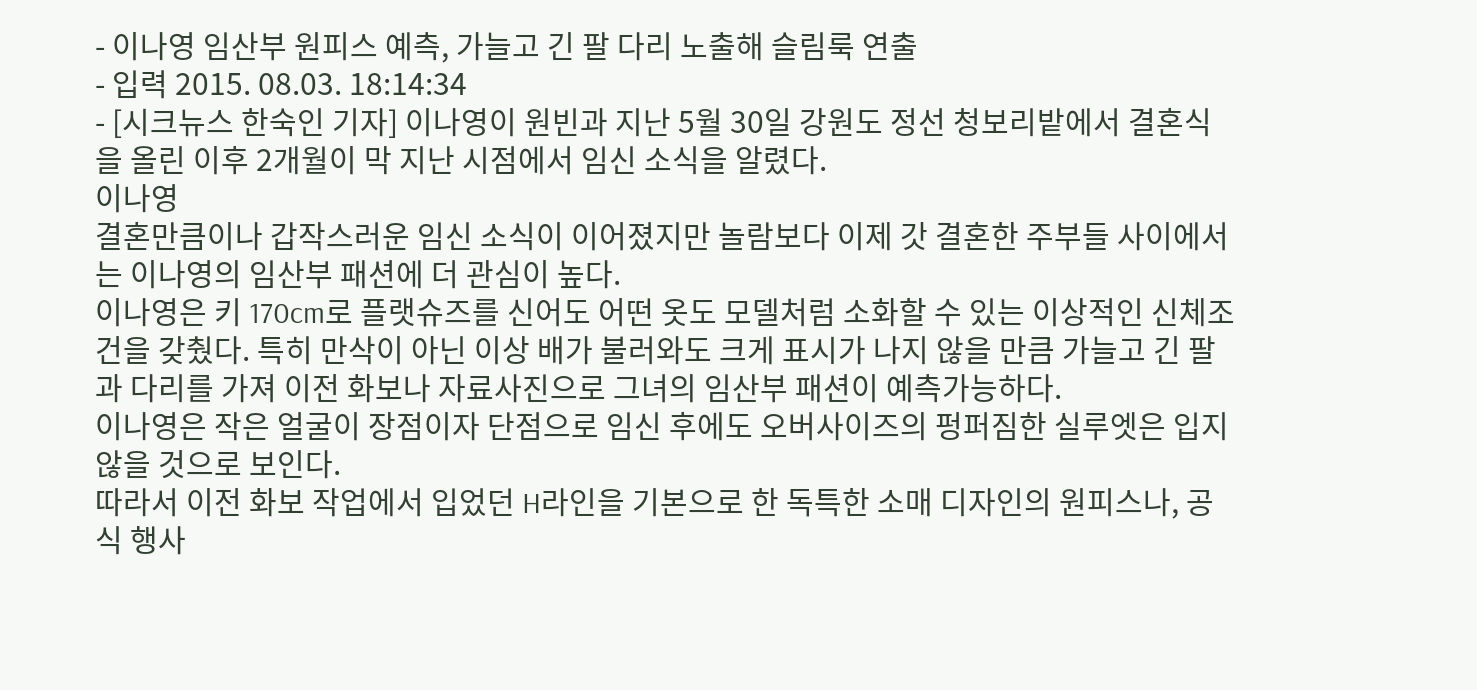- 이나영 임산부 원피스 예측, 가늘고 긴 팔 다리 노출해 슬림룩 연출
- 입력 2015. 08.03. 18:14:34
- [시크뉴스 한숙인 기자] 이나영이 원빈과 지난 5월 30일 강원도 정선 청보리밭에서 결혼식을 올린 이후 2개월이 막 지난 시점에서 임신 소식을 알렸다.
이나영
결혼만큼이나 갑작스러운 임신 소식이 이어졌지만 놀람보다 이제 갓 결혼한 주부들 사이에서는 이나영의 임산부 패션에 더 관심이 높다.
이나영은 키 170cm로 플랫슈즈를 신어도 어떤 옷도 모델처럼 소화할 수 있는 이상적인 신체조건을 갖췄다. 특히 만삭이 아닌 이상 배가 불러와도 크게 표시가 나지 않을 만큼 가늘고 긴 팔과 다리를 가져 이전 화보나 자료사진으로 그녀의 임산부 패션이 예측가능하다.
이나영은 작은 얼굴이 장점이자 단점으로 임신 후에도 오버사이즈의 펑퍼짐한 실루엣은 입지 않을 것으로 보인다.
따라서 이전 화보 작업에서 입었던 H라인을 기본으로 한 독특한 소매 디자인의 원피스나, 공식 행사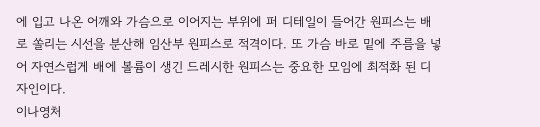에 입고 나온 어깨와 가슴으로 이어지는 부위에 퍼 디테일이 들어간 원피스는 배로 쏠리는 시선을 분산해 임산부 원피스로 적격이다. 또 가슴 바로 밑에 주름을 넣어 자연스럽게 배에 볼륨이 생긴 드레시한 원피스는 중요한 모임에 최적화 된 디자인이다.
이나영처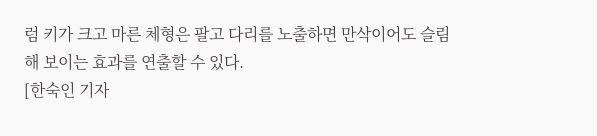럼 키가 크고 마른 체형은 팔고 다리를 노출하면 만삭이어도 슬림해 보이는 효과를 연출할 수 있다.
[한숙인 기자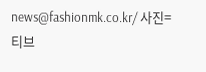news@fashionmk.co.kr/ 사진=티브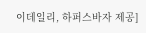이데일리, 하퍼스바자 제공]